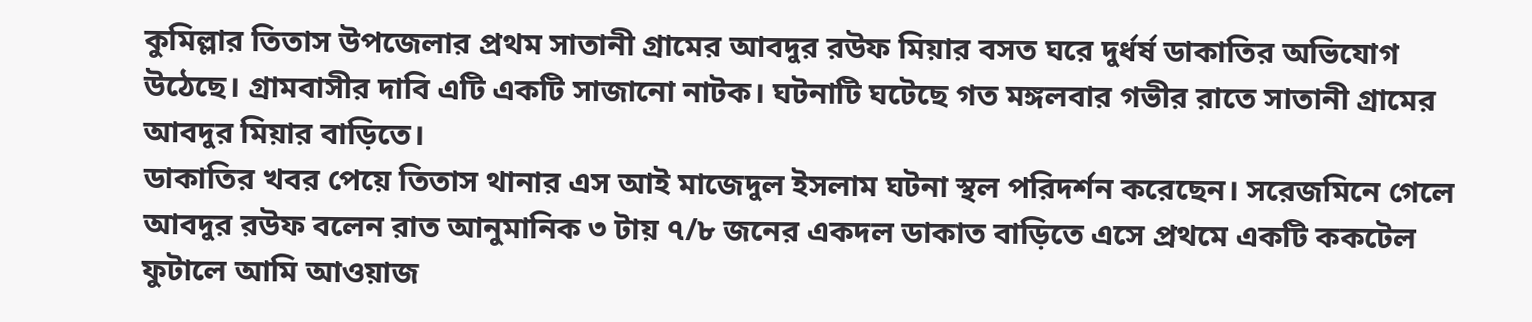কুমিল্লার তিতাস উপজেলার প্রথম সাতানী গ্রামের আবদুর রউফ মিয়ার বসত ঘরে দুর্ধর্ষ ডাকাতির অভিযোগ উঠেছে। গ্রামবাসীর দাবি এটি একটি সাজানো নাটক। ঘটনাটি ঘটেছে গত মঙ্গলবার গভীর রাতে সাতানী গ্রামের আবদুর মিয়ার বাড়িতে।
ডাকাতির খবর পেয়ে তিতাস থানার এস আই মাজেদুল ইসলাম ঘটনা স্থল পরিদর্শন করেছেন। সরেজমিনে গেলে আবদুর রউফ বলেন রাত আনুমানিক ৩ টায় ৭/৮ জনের একদল ডাকাত বাড়িতে এসে প্রথমে একটি ককটেল ফুটালে আমি আওয়াজ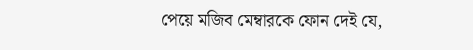পেয়ে মজিব মেম্বারকে ফোন দেই যে,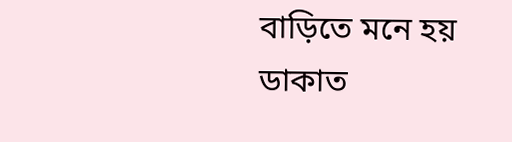বাড়িতে মনে হয় ডাকাত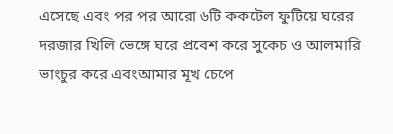এসেছে এবং পর পর আরো ৬টি ককটেল ফুটিয়ে ঘরের দরজার খিলি ভেঙ্গে ঘরে প্রবেশ করে সুকেচ ও আলমারি ভাংচুর করে এবংআমার মূখ চেপে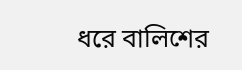ধরে বালিশের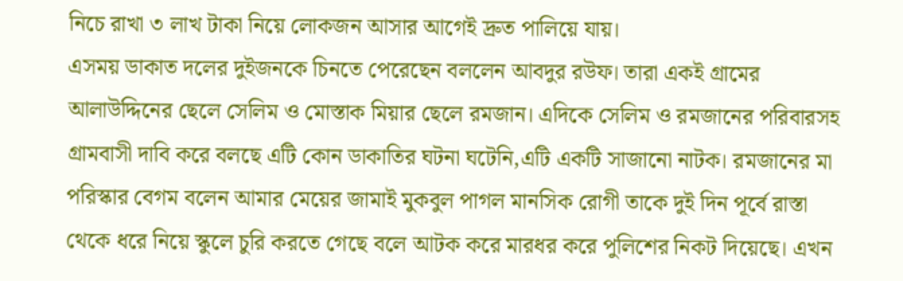নিচে রাখা ৩ লাখ টাকা নিয়ে লোকজন আসার আগেই দ্রুত পালিয়ে যায়।
এসময় ডাকাত দলের দুইজনকে চিনতে পেরেছেন বললেন আবদুর রউফ। তারা একই গ্রামের আলাউদ্দিনের ছেলে সেলিম ও মোস্তাক মিয়ার ছেলে রমজান। এদিকে সেলিম ও রমজানের পরিবারসহ গ্রামবাসী দাবি করে বলছে এটি কোন ডাকাতির ঘটনা ঘটেনি,এটি একটি সাজানো নাটক। রমজানের মা পরিস্কার বেগম বলেন আমার মেয়ের জামাই মুকবুল পাগল মানসিক রোগী তাকে দুই দিন পূর্বে রাস্তা থেকে ধরে নিয়ে স্কুলে চুরি করতে গেছে বলে আটক করে মারধর করে পুলিশের নিকট দিয়েছে। এখন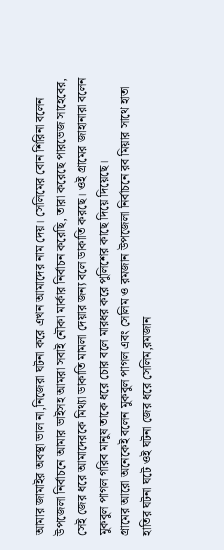আমার জামাইর অবস্থা ভাল না,নিজেরা ঘটনা করে এখন আমাদের নাম দেয়। সেলিমের বোন শিরিনা বলেন উপজেলা নির্বাচনে আমার ভাইসহ আমরা সবাই নৌকা মার্কার নির্বাচন করেছি, তারা করেছে পারভেজ সাহেবের, সেই জের ধরে আমাদেরকে মিথ্যা ডাকাতি মামলা দেয়ার জন্য বলে ডাকাতি করছে। ওই গ্রামের জাহানারা বলেন মুকবুল পাগল গরিব মানুষ তাকে ধরে চোর বলে মারধর করে পুলিশের কাছে দিয়ে দিয়েছে।
গ্রামের আরো অনেকেই বলেন মুকবুল পাগল এবং সেলিম ও রমজান উপজেলা নির্বাচনে রব মিয়ার সাথে হাতা হাতির ঘটনা ঘটে ওই ঘটনা জের ধরে সেলিম,রমজান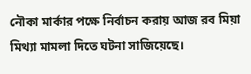নৌকা মার্কার পক্ষে নির্বাচন করায় আজ রব মিয়া মিথ্যা মামলা দিতে ঘটনা সাজিয়েছে।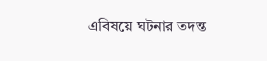এবিষয়ে ঘটনার তদন্ত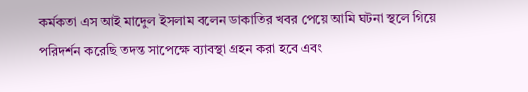কর্মকতা এস আই মাদেুল ইসলাম বলেন ডাকাতির খবর পেয়ে আমি ঘটনা স্থলে গিয়ে পরিদর্শন করেছি তদন্ত সাপেক্ষে ব্যাবস্থা গ্রহন করা হবে এবং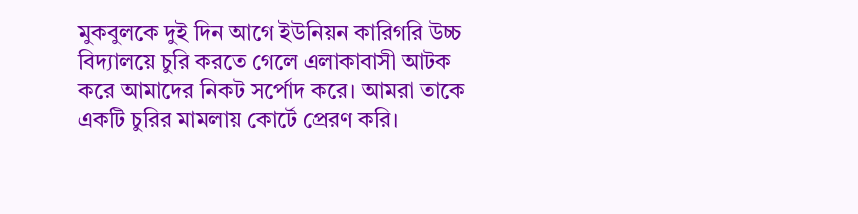মুকবুলকে দুই দিন আগে ইউনিয়ন কারিগরি উচ্চ বিদ্যালয়ে চুরি করতে গেলে এলাকাবাসী আটক করে আমাদের নিকট সর্পোদ করে। আমরা তাকে একটি চুরির মামলায় কোর্টে প্রেরণ করি।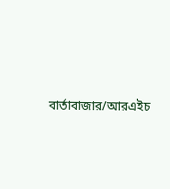বার্তাবাজার/আরএইচ